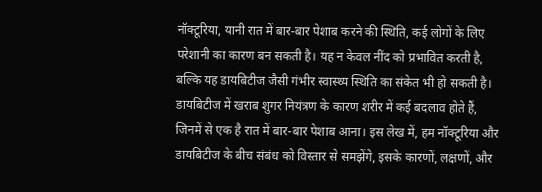नॉक्टूरिया, यानी रात में बार-बार पेशाब करने की स्थिति, कई लोगों के लिए परेशानी का कारण बन सकती है। यह न केवल नींद को प्रभावित करती है, बल्कि यह डायबिटीज जैसी गंभीर स्वास्थ्य स्थिति का संकेत भी हो सकती है। डायबिटीज में खराब शुगर नियंत्रण के कारण शरीर में कई बदलाव होते हैं, जिनमें से एक है रात में बार-बार पेशाब आना। इस लेख में, हम नॉक्टूरिया और डायबिटीज के बीच संबंध को विस्तार से समझेंगे, इसके कारणों, लक्षणों, और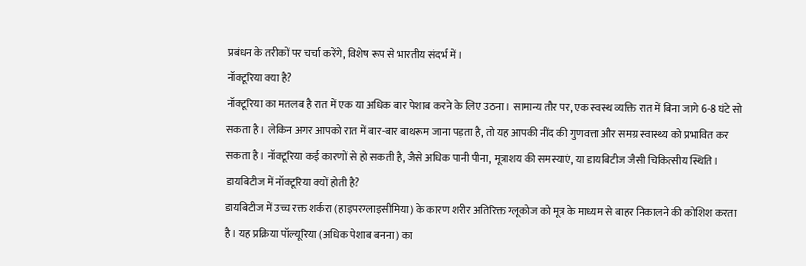प्रबंधन के तरीकों पर चर्चा करेंगे, विशेष रूप से भारतीय संदर्भ में।
नॉक्टूरिया क्या है?
नॉक्टूरिया का मतलब है रात में एक या अधिक बार पेशाब करने के लिए उठना। सामान्य तौर पर, एक स्वस्थ व्यक्ति रात में बिना जागे 6-8 घंटे सो सकता है। लेकिन अगर आपको रात में बार-बार बाथरूम जाना पड़ता है, तो यह आपकी नींद की गुणवत्ता और समग्र स्वास्थ्य को प्रभावित कर सकता है। नॉक्टूरिया कई कारणों से हो सकती है, जैसे अधिक पानी पीना, मूत्राशय की समस्याएं, या डायबिटीज जैसी चिकित्सीय स्थिति।
डायबिटीज में नॉक्टूरिया क्यों होती है?
डायबिटीज में उच्च रक्त शर्करा (हाइपरग्लाइसीमिया) के कारण शरीर अतिरिक्त ग्लूकोज को मूत्र के माध्यम से बाहर निकालने की कोशिश करता है। यह प्रक्रिया पॉल्यूरिया (अधिक पेशाब बनना) का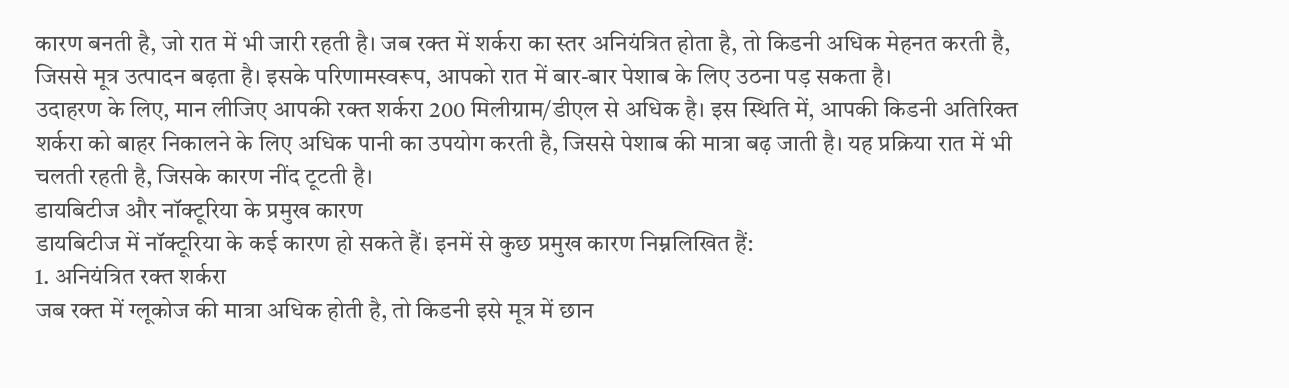कारण बनती है, जो रात में भी जारी रहती है। जब रक्त में शर्करा का स्तर अनियंत्रित होता है, तो किडनी अधिक मेहनत करती है, जिससे मूत्र उत्पादन बढ़ता है। इसके परिणामस्वरूप, आपको रात में बार-बार पेशाब के लिए उठना पड़ सकता है।
उदाहरण के लिए, मान लीजिए आपकी रक्त शर्करा 200 मिलीग्राम/डीएल से अधिक है। इस स्थिति में, आपकी किडनी अतिरिक्त शर्करा को बाहर निकालने के लिए अधिक पानी का उपयोग करती है, जिससे पेशाब की मात्रा बढ़ जाती है। यह प्रक्रिया रात में भी चलती रहती है, जिसके कारण नींद टूटती है।
डायबिटीज और नॉक्टूरिया के प्रमुख कारण
डायबिटीज में नॉक्टूरिया के कई कारण हो सकते हैं। इनमें से कुछ प्रमुख कारण निम्नलिखित हैं:
1. अनियंत्रित रक्त शर्करा
जब रक्त में ग्लूकोज की मात्रा अधिक होती है, तो किडनी इसे मूत्र में छान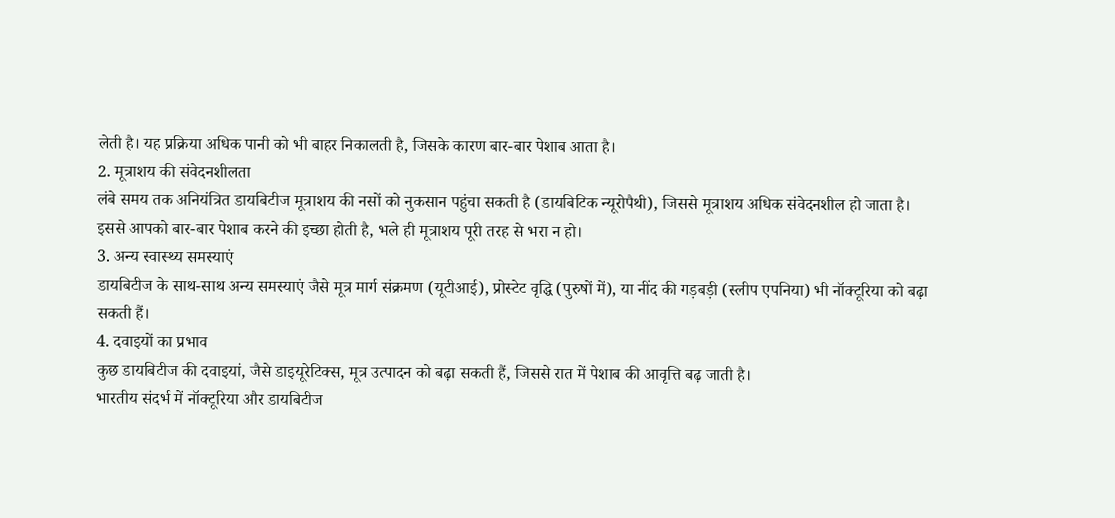लेती है। यह प्रक्रिया अधिक पानी को भी बाहर निकालती है, जिसके कारण बार-बार पेशाब आता है।
2. मूत्राशय की संवेदनशीलता
लंबे समय तक अनियंत्रित डायबिटीज मूत्राशय की नसों को नुकसान पहुंचा सकती है (डायबिटिक न्यूरोपैथी), जिससे मूत्राशय अधिक संवेदनशील हो जाता है। इससे आपको बार-बार पेशाब करने की इच्छा होती है, भले ही मूत्राशय पूरी तरह से भरा न हो।
3. अन्य स्वास्थ्य समस्याएं
डायबिटीज के साथ-साथ अन्य समस्याएं जैसे मूत्र मार्ग संक्रमण (यूटीआई), प्रोस्टेट वृद्धि (पुरुषों में), या नींद की गड़बड़ी (स्लीप एपनिया) भी नॉक्टूरिया को बढ़ा सकती हैं।
4. दवाइयों का प्रभाव
कुछ डायबिटीज की दवाइयां, जैसे डाइयूरेटिक्स, मूत्र उत्पादन को बढ़ा सकती हैं, जिससे रात में पेशाब की आवृत्ति बढ़ जाती है।
भारतीय संदर्भ में नॉक्टूरिया और डायबिटीज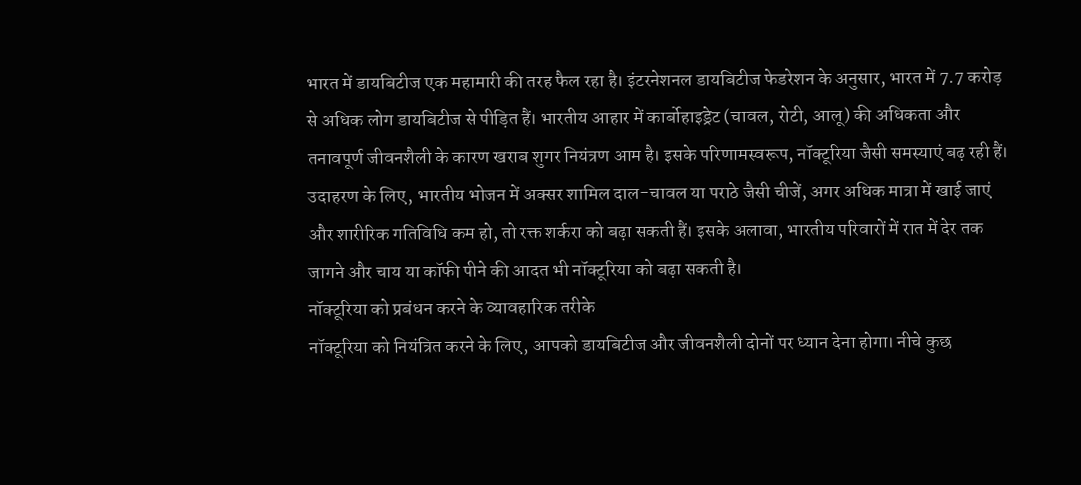भारत में डायबिटीज एक महामारी की तरह फैल रहा है। इंटरनेशनल डायबिटीज फेडरेशन के अनुसार, भारत में 7.7 करोड़ से अधिक लोग डायबिटीज से पीड़ित हैं। भारतीय आहार में कार्बोहाइड्रेट (चावल, रोटी, आलू) की अधिकता और तनावपूर्ण जीवनशैली के कारण खराब शुगर नियंत्रण आम है। इसके परिणामस्वरूप, नॉक्टूरिया जैसी समस्याएं बढ़ रही हैं।
उदाहरण के लिए, भारतीय भोजन में अक्सर शामिल दाल-चावल या पराठे जैसी चीजें, अगर अधिक मात्रा में खाई जाएं और शारीरिक गतिविधि कम हो, तो रक्त शर्करा को बढ़ा सकती हैं। इसके अलावा, भारतीय परिवारों में रात में देर तक जागने और चाय या कॉफी पीने की आदत भी नॉक्टूरिया को बढ़ा सकती है।
नॉक्टूरिया को प्रबंधन करने के व्यावहारिक तरीके
नॉक्टूरिया को नियंत्रित करने के लिए, आपको डायबिटीज और जीवनशैली दोनों पर ध्यान देना होगा। नीचे कुछ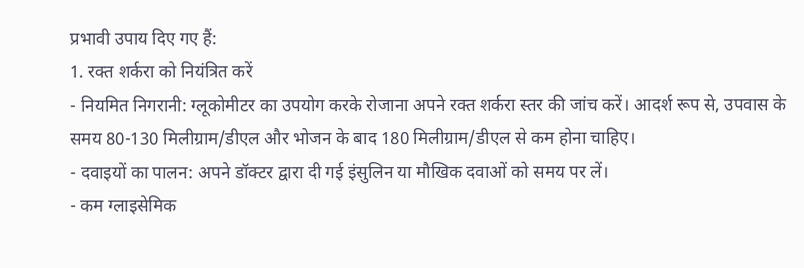प्रभावी उपाय दिए गए हैं:
1. रक्त शर्करा को नियंत्रित करें
- नियमित निगरानी: ग्लूकोमीटर का उपयोग करके रोजाना अपने रक्त शर्करा स्तर की जांच करें। आदर्श रूप से, उपवास के समय 80-130 मिलीग्राम/डीएल और भोजन के बाद 180 मिलीग्राम/डीएल से कम होना चाहिए।
- दवाइयों का पालन: अपने डॉक्टर द्वारा दी गई इंसुलिन या मौखिक दवाओं को समय पर लें।
- कम ग्लाइसेमिक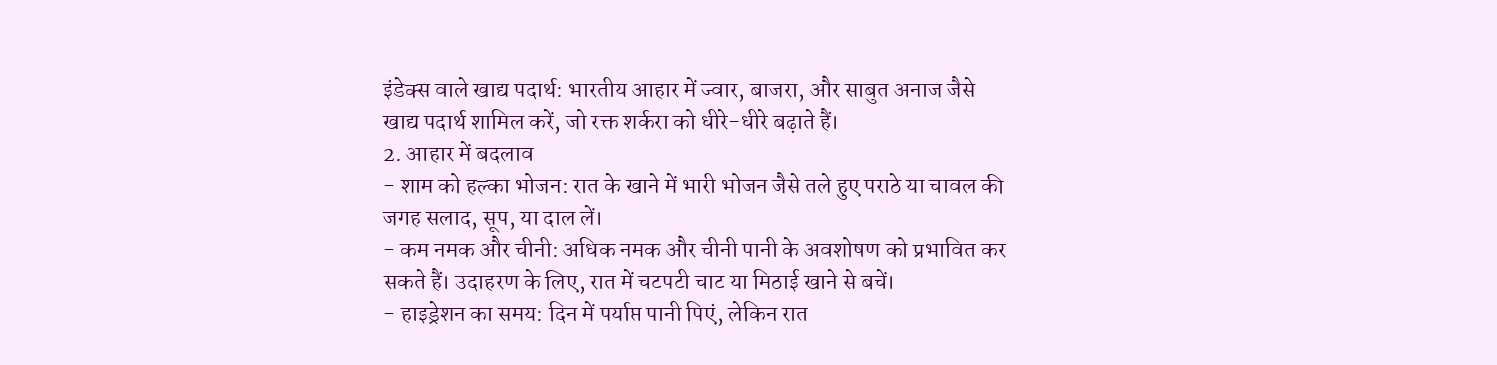इंडेक्स वाले खाद्य पदार्थ: भारतीय आहार में ज्वार, बाजरा, और साबुत अनाज जैसे खाद्य पदार्थ शामिल करें, जो रक्त शर्करा को धीरे-धीरे बढ़ाते हैं।
2. आहार में बदलाव
- शाम को हल्का भोजन: रात के खाने में भारी भोजन जैसे तले हुए पराठे या चावल की जगह सलाद, सूप, या दाल लें।
- कम नमक और चीनी: अधिक नमक और चीनी पानी के अवशोषण को प्रभावित कर सकते हैं। उदाहरण के लिए, रात में चटपटी चाट या मिठाई खाने से बचें।
- हाइड्रेशन का समय: दिन में पर्याप्त पानी पिएं, लेकिन रात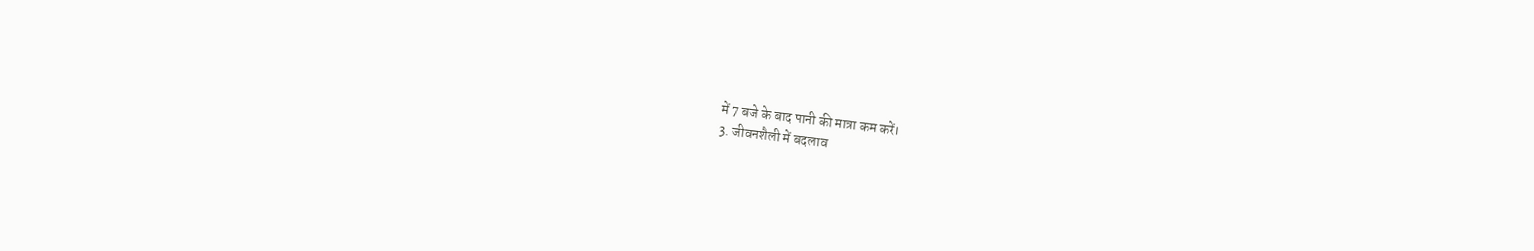में 7 बजे के बाद पानी की मात्रा कम करें।
3. जीवनशैली में बदलाव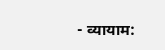- व्यायाम: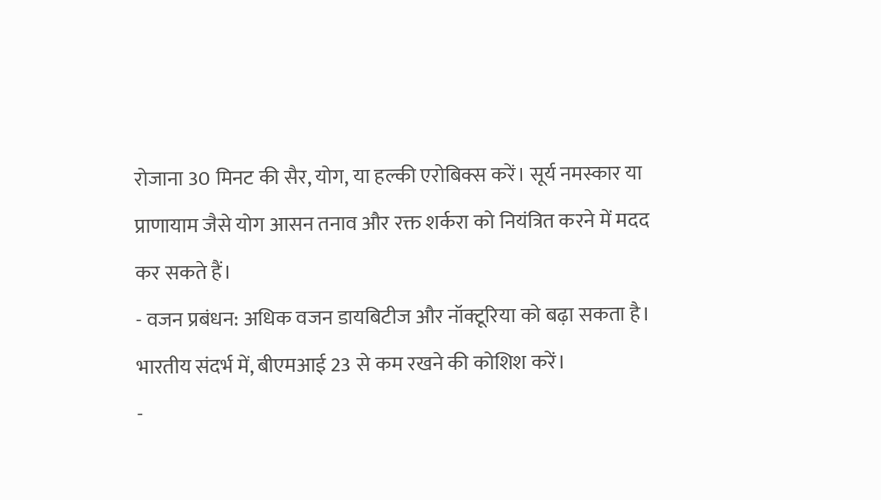रोजाना 30 मिनट की सैर, योग, या हल्की एरोबिक्स करें। सूर्य नमस्कार या प्राणायाम जैसे योग आसन तनाव और रक्त शर्करा को नियंत्रित करने में मदद कर सकते हैं।
- वजन प्रबंधन: अधिक वजन डायबिटीज और नॉक्टूरिया को बढ़ा सकता है। भारतीय संदर्भ में, बीएमआई 23 से कम रखने की कोशिश करें।
-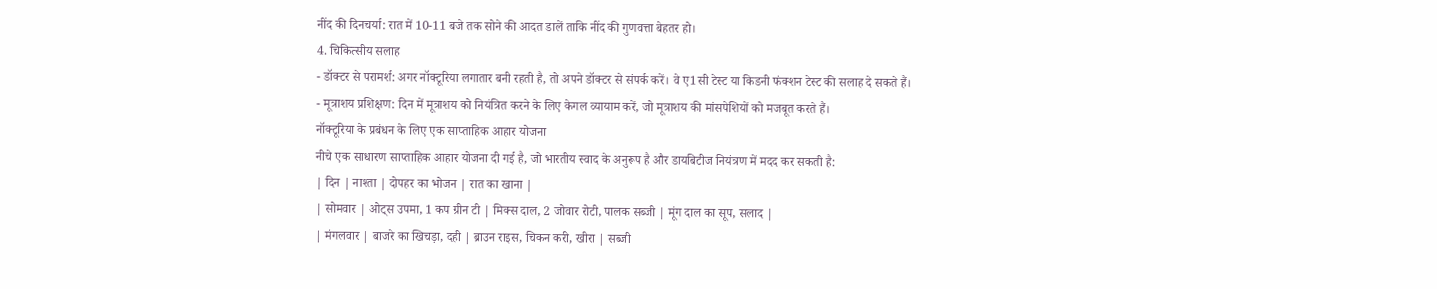नींद की दिनचर्या: रात में 10-11 बजे तक सोने की आदत डालें ताकि नींद की गुणवत्ता बेहतर हो।
4. चिकित्सीय सलाह
- डॉक्टर से परामर्श: अगर नॉक्टूरिया लगातार बनी रहती है, तो अपने डॉक्टर से संपर्क करें। वे ए1सी टेस्ट या किडनी फंक्शन टेस्ट की सलाह दे सकते हैं।
- मूत्राशय प्रशिक्षण: दिन में मूत्राशय को नियंत्रित करने के लिए केगल व्यायाम करें, जो मूत्राशय की मांसपेशियों को मजबूत करते हैं।
नॉक्टूरिया के प्रबंधन के लिए एक साप्ताहिक आहार योजना
नीचे एक साधारण साप्ताहिक आहार योजना दी गई है, जो भारतीय स्वाद के अनुरूप है और डायबिटीज नियंत्रण में मदद कर सकती है:
| दिन | नाश्ता | दोपहर का भोजन | रात का खाना |
| सोमवार | ओट्स उपमा, 1 कप ग्रीन टी | मिक्स दाल, 2 जोवार रोटी, पालक सब्जी | मूंग दाल का सूप, सलाद |
| मंगलवार | बाजरे का खिचड़ा, दही | ब्राउन राइस, चिकन करी, खीरा | सब्जी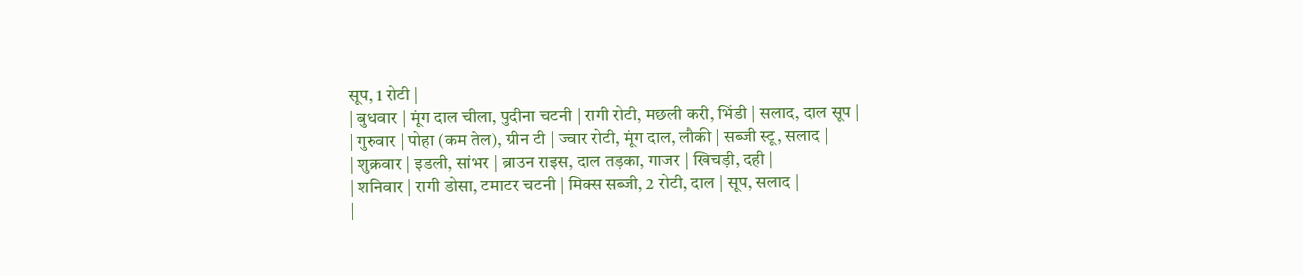सूप, 1 रोटी |
| बुधवार | मूंग दाल चीला, पुदीना चटनी | रागी रोटी, मछली करी, भिंडी | सलाद, दाल सूप |
| गुरुवार | पोहा (कम तेल), ग्रीन टी | ज्वार रोटी, मूंग दाल, लौकी | सब्जी स्टू, सलाद |
| शुक्रवार | इडली, सांभर | ब्राउन राइस, दाल तड़का, गाजर | खिचड़ी, दही |
| शनिवार | रागी डोसा, टमाटर चटनी | मिक्स सब्जी, 2 रोटी, दाल | सूप, सलाद |
|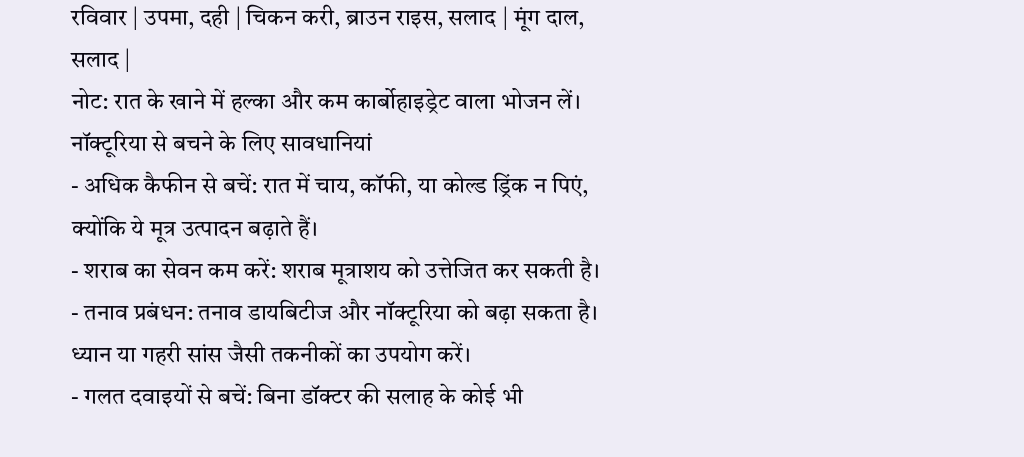रविवार | उपमा, दही | चिकन करी, ब्राउन राइस, सलाद | मूंग दाल, सलाद |
नोट: रात के खाने में हल्का और कम कार्बोहाइड्रेट वाला भोजन लें।
नॉक्टूरिया से बचने के लिए सावधानियां
- अधिक कैफीन से बचें: रात में चाय, कॉफी, या कोल्ड ड्रिंक न पिएं, क्योंकि ये मूत्र उत्पादन बढ़ाते हैं।
- शराब का सेवन कम करें: शराब मूत्राशय को उत्तेजित कर सकती है।
- तनाव प्रबंधन: तनाव डायबिटीज और नॉक्टूरिया को बढ़ा सकता है। ध्यान या गहरी सांस जैसी तकनीकों का उपयोग करें।
- गलत दवाइयों से बचें: बिना डॉक्टर की सलाह के कोई भी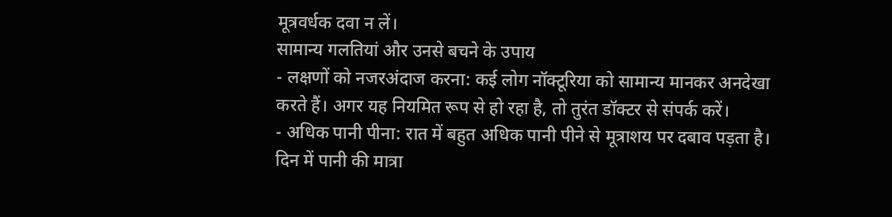मूत्रवर्धक दवा न लें।
सामान्य गलतियां और उनसे बचने के उपाय
- लक्षणों को नजरअंदाज करना: कई लोग नॉक्टूरिया को सामान्य मानकर अनदेखा करते हैं। अगर यह नियमित रूप से हो रहा है, तो तुरंत डॉक्टर से संपर्क करें।
- अधिक पानी पीना: रात में बहुत अधिक पानी पीने से मूत्राशय पर दबाव पड़ता है। दिन में पानी की मात्रा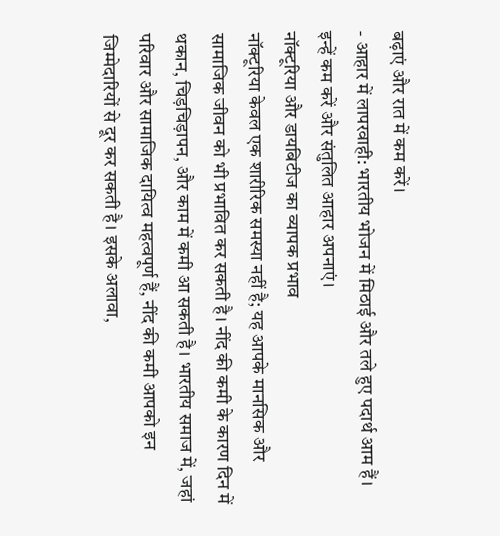बढ़ाएं और रात में कम करें।
- आहार में लापरवाही: भारतीय भोजन में मिठाई और तले हुए पदार्थ आम हैं। इन्हें कम करें और संतुलित आहार अपनाएं।
नॉक्टूरिया और डायबिटीज का व्यापक प्रभाव
नॉक्टूरिया केवल एक शारीरिक समस्या नहीं है; यह आपके मानसिक और सामाजिक जीवन को भी प्रभावित कर सकती है। नींद की कमी के कारण दिन में थकान, चिड़चिड़ापन, और काम में कमी आ सकती है। भारतीय समाज में, जहां परिवार और सामाजिक दायित्व महत्वपूर्ण हैं, नींद की कमी आपको इन जिम्मेदारियों से दूर कर सकती है। इसके अलावा,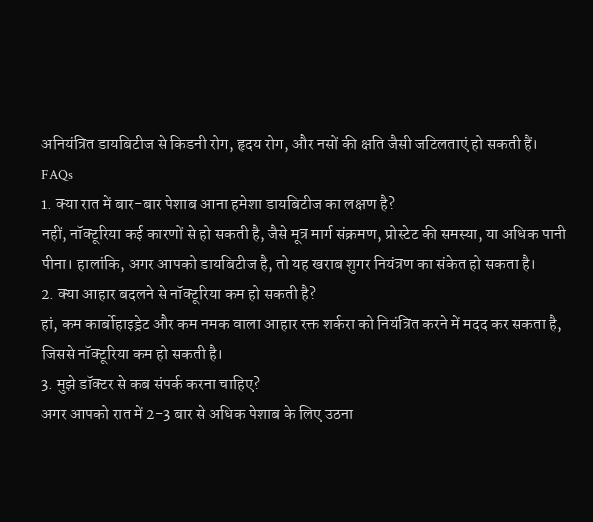अनियंत्रित डायबिटीज से किडनी रोग, हृदय रोग, और नसों की क्षति जैसी जटिलताएं हो सकती हैं।
FAQs
1. क्या रात में बार-बार पेशाब आना हमेशा डायबिटीज का लक्षण है?
नहीं, नॉक्टूरिया कई कारणों से हो सकती है, जैसे मूत्र मार्ग संक्रमण, प्रोस्टेट की समस्या, या अधिक पानी पीना। हालांकि, अगर आपको डायबिटीज है, तो यह खराब शुगर नियंत्रण का संकेत हो सकता है।
2. क्या आहार बदलने से नॉक्टूरिया कम हो सकती है?
हां, कम कार्बोहाइड्रेट और कम नमक वाला आहार रक्त शर्करा को नियंत्रित करने में मदद कर सकता है, जिससे नॉक्टूरिया कम हो सकती है।
3. मुझे डॉक्टर से कब संपर्क करना चाहिए?
अगर आपको रात में 2-3 बार से अधिक पेशाब के लिए उठना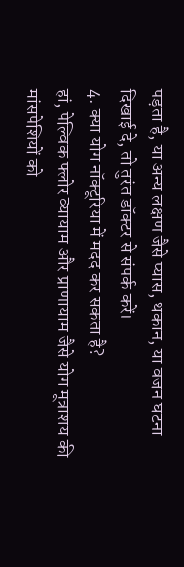पड़ता है, या अन्य लक्षण जैसे प्यास, थकान, या वजन घटना दिखाई दे, तो तुरंत डॉक्टर से संपर्क करें।
4. क्या योग नॉक्टूरिया में मदद कर सकता है?
हां, पेल्विक फ्लोर व्यायाम और प्राणायाम जैसे योग मूत्राशय की मांसपेशियों को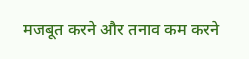मजबूत करने और तनाव कम करने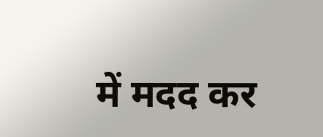में मदद कर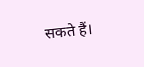सकते हैं।